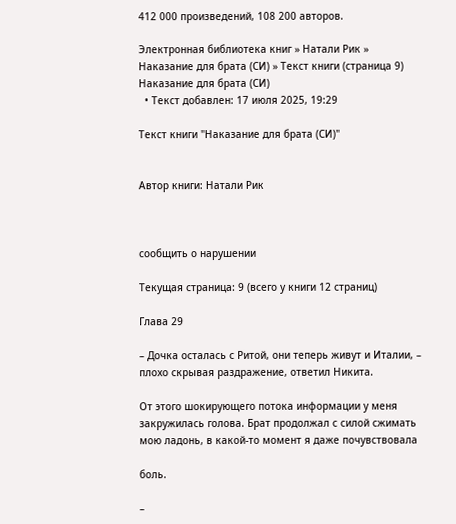412 000 произведений, 108 200 авторов.

Электронная библиотека книг » Натали Рик » Наказание для брата (СИ) » Текст книги (страница 9)
Наказание для брата (СИ)
  • Текст добавлен: 17 июля 2025, 19:29

Текст книги "Наказание для брата (СИ)"


Автор книги: Натали Рик



сообщить о нарушении

Текущая страница: 9 (всего у книги 12 страниц)

Глава 29

– Дочка осталась с Ритой, они теперь живут и Италии, – плохо скрывая раздражение, ответил Никита.

От этого шокирующего потока информации у меня закружилась голова. Брат продолжал с силой сжимать мою ладонь, в какой-то момент я даже почувствовала

боль.

–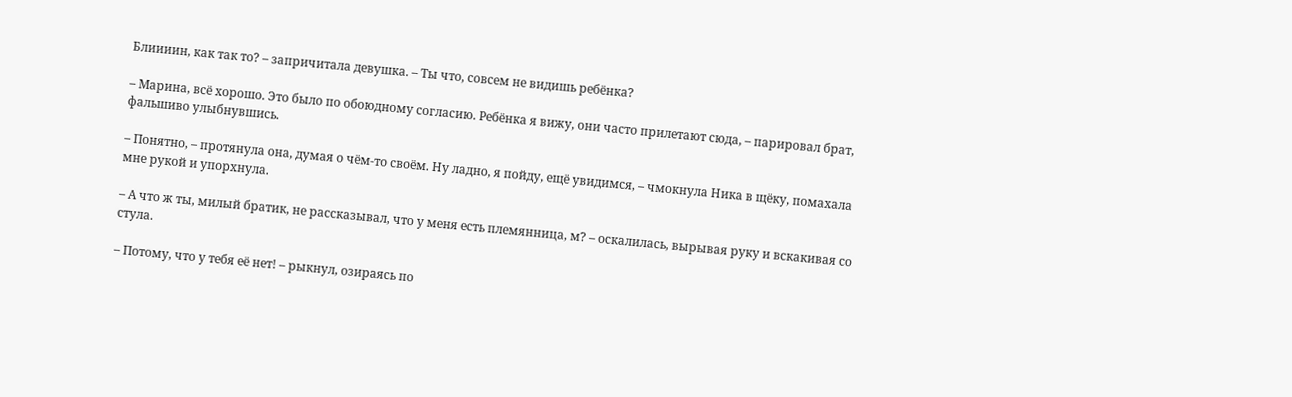Блиииин, как так то? – запричитала девушка. – Ты что, совсем не видишь ребёнка?

– Марина, всё хорошо. Это было по обоюдному согласию. Ребёнка я вижу, они часто прилетают сюда, – парировал брат, фальшиво улыбнувшись.

– Понятно, – протянула она, думая о чём-то своём. Ну ладно, я пойду, ещё увидимся, – чмокнула Ника в щёку, помахала мне рукой и упорхнула.

– А что ж ты, милый братик, не рассказывал, что у меня есть племянница, м? – оскалилась, вырывая руку и вскакивая со стула.

– Потому, что у тебя её нет! – рыкнул, озираясь по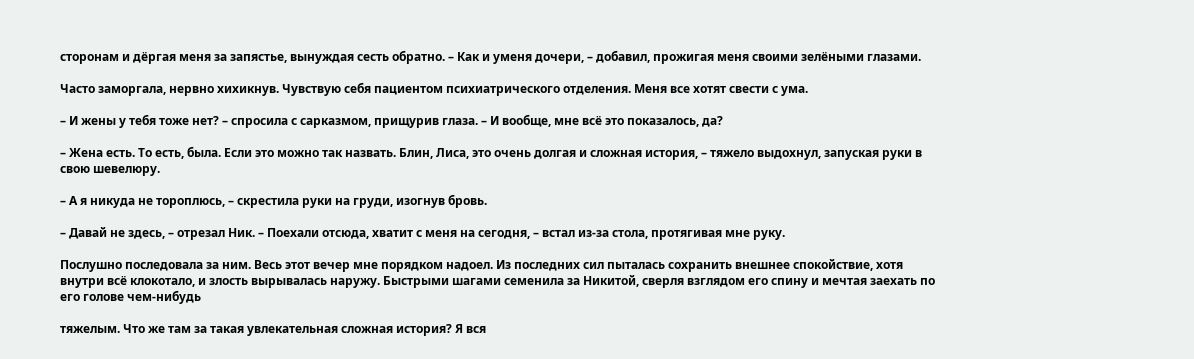сторонам и дёргая меня за запястье, вынуждая сесть обратно. – Как и уменя дочери, – добавил, прожигая меня своими зелёными глазами.

Часто заморгала, нервно хихикнув. Чувствую себя пациентом психиатрического отделения. Меня все хотят свести с ума.

– И жены у тебя тоже нет? – спросила с сарказмом, прищурив глаза. – И вообще, мне всё это показалось, да?

– Жена есть. То есть, была. Если это можно так назвать. Блин, Лиса, это очень долгая и сложная история, – тяжело выдохнул, запуская руки в свою шевелюру.

– А я никуда не тороплюсь, – скрестила руки на груди, изогнув бровь.

– Давай не здесь, – отрезал Ник. – Поехали отсюда, хватит с меня на сегодня, – встал из-за стола, протягивая мне руку.

Послушно последовала за ним. Весь этот вечер мне порядком надоел. Из последних сил пыталась сохранить внешнее спокойствие, хотя внутри всё клокотало, и злость вырывалась наружу. Быстрыми шагами семенила за Никитой, сверля взглядом его спину и мечтая заехать по его голове чем-нибудь

тяжелым. Что же там за такая увлекательная сложная история? Я вся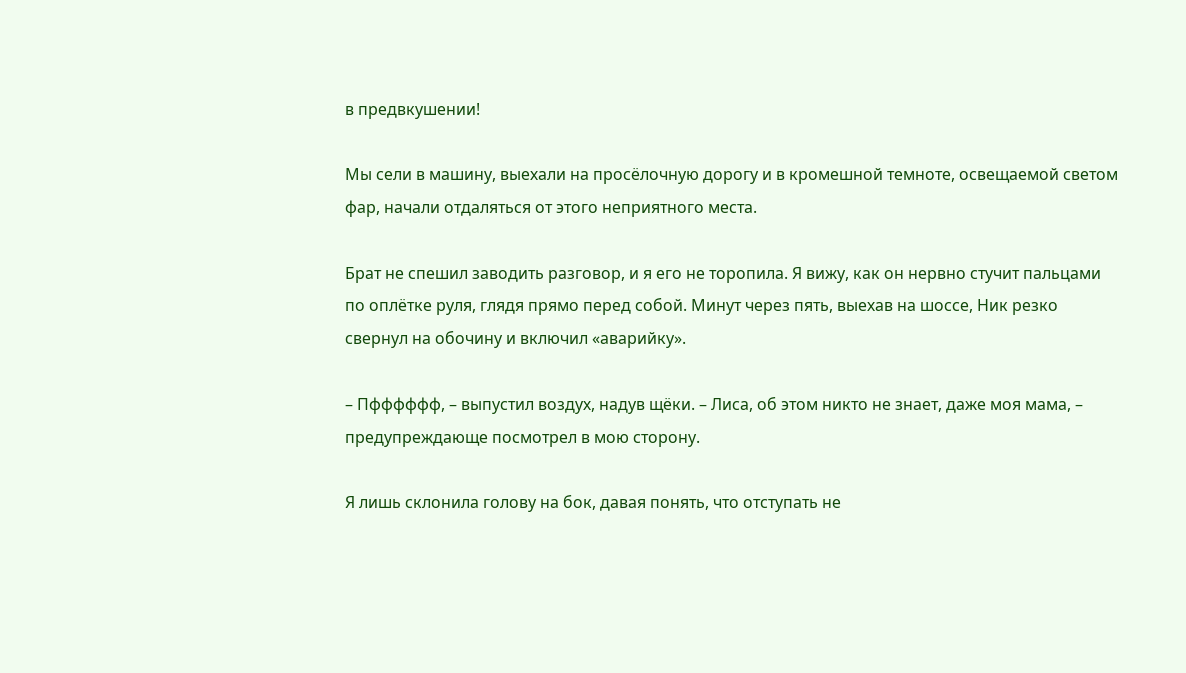в предвкушении!

Мы сели в машину, выехали на просёлочную дорогу и в кромешной темноте, освещаемой светом фар, начали отдаляться от этого неприятного места.

Брат не спешил заводить разговор, и я его не торопила. Я вижу, как он нервно стучит пальцами по оплётке руля, глядя прямо перед собой. Минут через пять, выехав на шоссе, Ник резко свернул на обочину и включил «аварийку».

– Пфффффф, – выпустил воздух, надув щёки. – Лиса, об этом никто не знает, даже моя мама, – предупреждающе посмотрел в мою сторону.

Я лишь склонила голову на бок, давая понять, что отступать не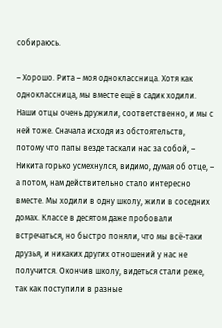собираюсь.

– Хорошо. Рита – моя одноклассница. Хотя как одноклассница, мы вместе ещё в садик ходили. Наши отцы очень дружили, соответственно, и мы с ней тоже. Сначала исходя из обстоятельств, потому что папы везде таскали нас за собой, – Никита горько усмехнулся, видимо, думая об отце, – а потом, нам действительно стало интересно вместе. Мы ходили в одну школу, жили в соседних домах. Классе в десятом даже пробовали встречаться, но быстро поняли, что мы всё-таки друзья, и никаких других отношений у нас не получится. Окончив школу, видеться стали реже, так как поступили в разные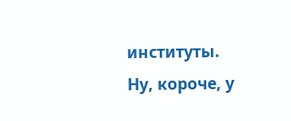институты. Ну, короче, у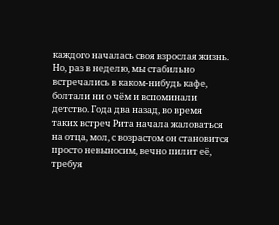каждого началась своя взрослая жизнь. Но, раз в неделю, мы стабильно встречались в каком-нибудь кафе, болтали ни о чём и вспоминали детство. Года два назад, во время таких встреч Рита начала жаловаться на отца, мол, с возрастом он становится просто невыносим, вечно пилит её, требуя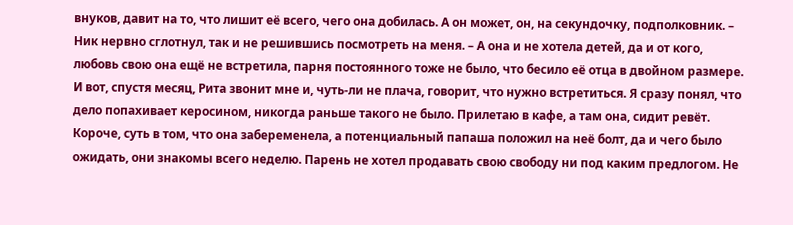внуков, давит на то, что лишит её всего, чего она добилась. А он может, он, на секундочку, подполковник. – Ник нервно сглотнул, так и не решившись посмотреть на меня. – А она и не хотела детей, да и от кого, любовь свою она ещё не встретила, парня постоянного тоже не было, что бесило её отца в двойном размере. И вот, спустя месяц, Рита звонит мне и, чуть-ли не плача, говорит, что нужно встретиться. Я сразу понял, что дело попахивает керосином, никогда раньше такого не было. Прилетаю в кафе, а там она, сидит ревёт. Короче, суть в том, что она забеременела, а потенциальный папаша положил на неё болт, да и чего было ожидать, они знакомы всего неделю. Парень не хотел продавать свою свободу ни под каким предлогом. Не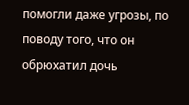помогли даже угрозы, по поводу того, что он обрюхатил дочь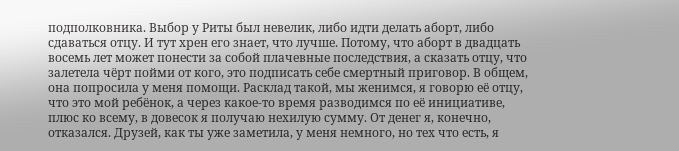подполковника. Выбор у Риты был невелик, либо идти делать аборт, либо сдаваться отцу. И тут хрен его знает, что лучше. Потому, что аборт в двадцать восемь лет может понести за собой плачевные последствия, а сказать отцу, что залетела чёрт пойми от кого, это подписать себе смертный приговор. В общем, она попросила у меня помощи. Расклад такой, мы женимся, я говорю её отцу, что это мой ребёнок, а через какое-то время разводимся по её инициативе, плюс ко всему, в довесок я получаю нехилую сумму. От денег я, конечно, отказался. Друзей, как ты уже заметила, у меня немного, но тех что есть, я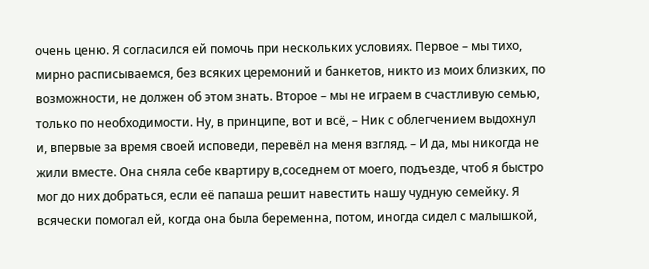очень ценю. Я согласился ей помочь при нескольких условиях. Первое – мы тихо, мирно расписываемся, без всяких церемоний и банкетов, никто из моих близких, по возможности, не должен об этом знать. Второе – мы не играем в счастливую семью, только по необходимости. Ну, в принципе, вот и всё, – Ник с облегчением выдохнул и, впервые за время своей исповеди, перевёл на меня взгляд. – И да, мы никогда не жили вместе. Она сняла себе квартиру в,соседнем от моего, подъезде, чтоб я быстро мог до них добраться, если её папаша решит навестить нашу чудную семейку. Я всячески помогал ей, когда она была беременна, потом, иногда сидел с малышкой,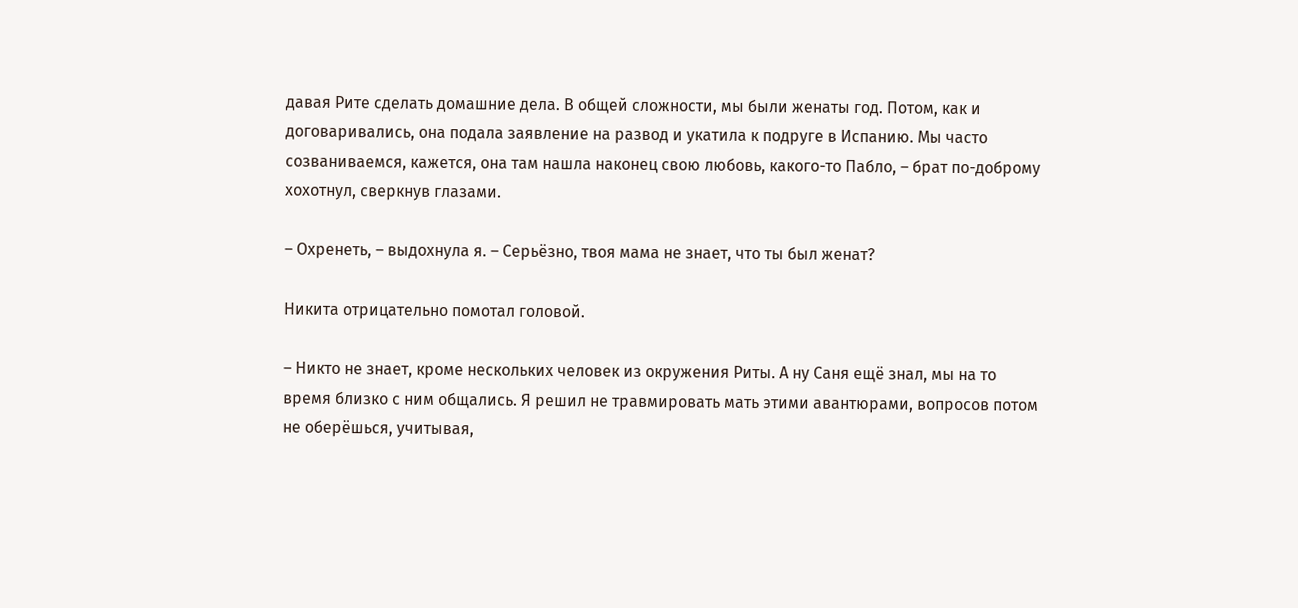давая Рите сделать домашние дела. В общей сложности, мы были женаты год. Потом, как и договаривались, она подала заявление на развод и укатила к подруге в Испанию. Мы часто созваниваемся, кажется, она там нашла наконец свою любовь, какого-то Пабло, – брат по-доброму хохотнул, сверкнув глазами.

– Охренеть, – выдохнула я. – Серьёзно, твоя мама не знает, что ты был женат?

Никита отрицательно помотал головой.

– Никто не знает, кроме нескольких человек из окружения Риты. А ну Саня ещё знал, мы на то время близко с ним общались. Я решил не травмировать мать этими авантюрами, вопросов потом не оберёшься, учитывая,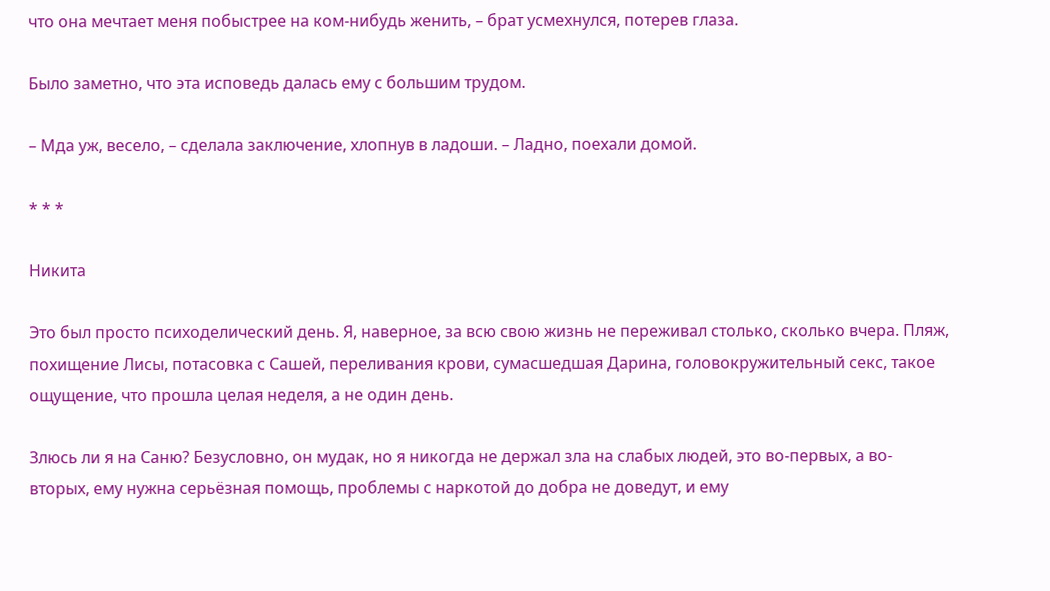что она мечтает меня побыстрее на ком-нибудь женить, – брат усмехнулся, потерев глаза.

Было заметно, что эта исповедь далась ему с большим трудом.

– Мда уж, весело, – сделала заключение, хлопнув в ладоши. – Ладно, поехали домой.

* * *

Никита

Это был просто психоделический день. Я, наверное, за всю свою жизнь не переживал столько, сколько вчера. Пляж, похищение Лисы, потасовка с Сашей, переливания крови, сумасшедшая Дарина, головокружительный секс, такое ощущение, что прошла целая неделя, а не один день.

Злюсь ли я на Саню? Безусловно, он мудак, но я никогда не держал зла на слабых людей, это во-первых, а во-вторых, ему нужна серьёзная помощь, проблемы с наркотой до добра не доведут, и ему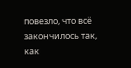повезло, что всё закончилось так, как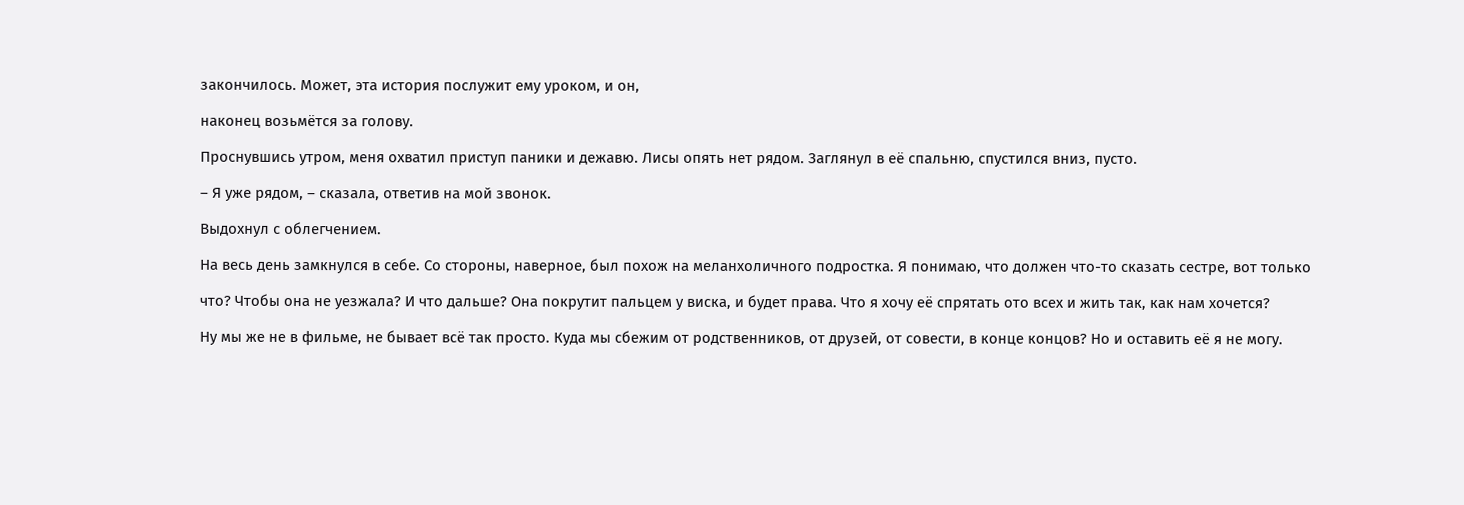закончилось. Может, эта история послужит ему уроком, и он,

наконец возьмётся за голову.

Проснувшись утром, меня охватил приступ паники и дежавю. Лисы опять нет рядом. Заглянул в её спальню, спустился вниз, пусто.

– Я уже рядом, – сказала, ответив на мой звонок.

Выдохнул с облегчением.

На весь день замкнулся в себе. Со стороны, наверное, был похож на меланхоличного подростка. Я понимаю, что должен что-то сказать сестре, вот только

что? Чтобы она не уезжала? И что дальше? Она покрутит пальцем у виска, и будет права. Что я хочу её спрятать ото всех и жить так, как нам хочется?

Ну мы же не в фильме, не бывает всё так просто. Куда мы сбежим от родственников, от друзей, от совести, в конце концов? Но и оставить её я не могу.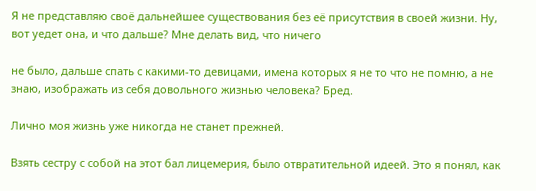Я не представляю своё дальнейшее существования без её присутствия в своей жизни. Ну, вот уедет она, и что дальше? Мне делать вид, что ничего

не было, дальше спать с какими-то девицами, имена которых я не то что не помню, а не знаю, изображать из себя довольного жизнью человека? Бред.

Лично моя жизнь уже никогда не станет прежней.

Взять сестру с собой на этот бал лицемерия, было отвратительной идеей. Это я понял, как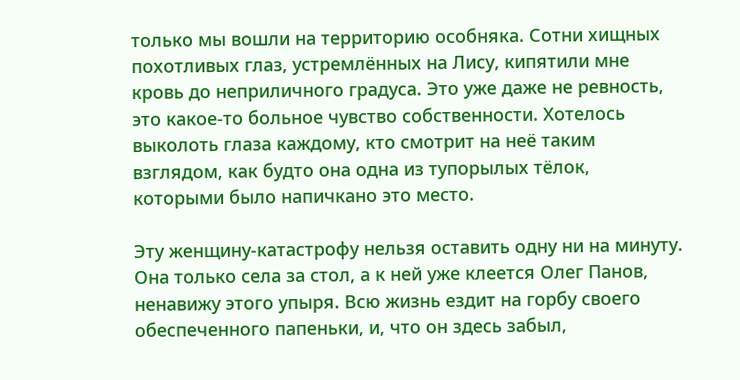только мы вошли на территорию особняка. Сотни хищных похотливых глаз, устремлённых на Лису, кипятили мне кровь до неприличного градуса. Это уже даже не ревность, это какое-то больное чувство собственности. Хотелось выколоть глаза каждому, кто смотрит на неё таким взглядом, как будто она одна из тупорылых тёлок, которыми было напичкано это место.

Эту женщину-катастрофу нельзя оставить одну ни на минуту. Она только села за стол, а к ней уже клеется Олег Панов, ненавижу этого упыря. Всю жизнь ездит на горбу своего обеспеченного папеньки, и, что он здесь забыл,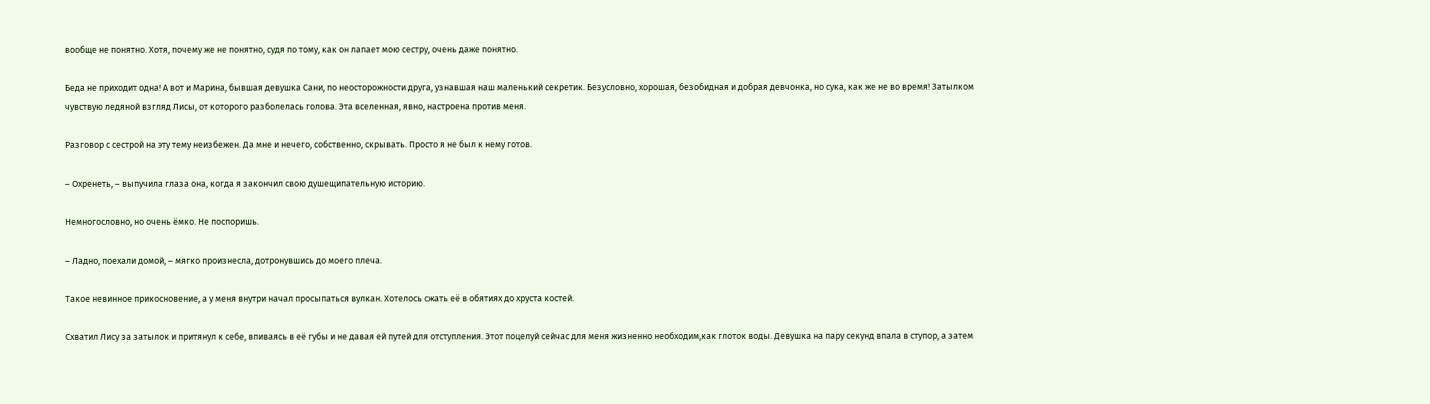вообще не понятно. Хотя, почему же не понятно, судя по тому, как он лапает мою сестру, очень даже понятно.

Беда не приходит одна! А вот и Марина, бывшая девушка Сани, по неосторожности друга, узнавшая наш маленький секретик. Безусловно, хорошая, безобидная и добрая девчонка, но сука, как же не во время! Затылком чувствую ледяной взгляд Лисы, от которого разболелась голова. Эта вселенная, явно, настроена против меня.

Разговор с сестрой на эту тему неизбежен. Да мне и нечего, собственно, скрывать. Просто я не был к нему готов.

– Охренеть, – выпучила глаза она, когда я закончил свою душещипательную историю.

Немногословно, но очень ёмко. Не поспоришь.

– Ладно, поехали домой, – мягко произнесла, дотронувшись до моего плеча.

Такое невинное прикосновение, а у меня внутри начал просыпаться вулкан. Хотелось сжать её в обятиях до хруста костей.

Схватил Лису за затылок и притянул к себе, впиваясь в её губы и не давая ей путей для отступления. Этот поцелуй сейчас для меня жизненно необходим,как глоток воды. Девушка на пару секунд впала в ступор, а затем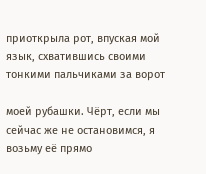приоткрыла рот, впуская мой язык, схватившись своими тонкими пальчиками за ворот

моей рубашки. Чёрт, если мы сейчас же не остановимся, я возьму её прямо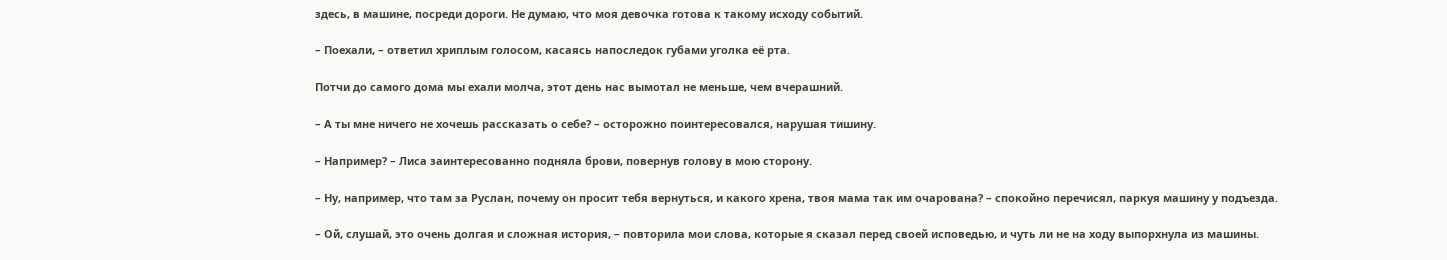здесь, в машине, посреди дороги. Не думаю, что моя девочка готова к такому исходу событий.

– Поехали, – ответил хриплым голосом, касаясь напоследок губами уголка её рта.

Потчи до самого дома мы ехали молча, этот день нас вымотал не меньше, чем вчерашний.

– А ты мне ничего не хочешь рассказать о себе? – осторожно поинтересовался, нарушая тишину.

– Например? – Лиса заинтересованно подняла брови, повернув голову в мою сторону.

– Ну, например, что там за Руслан, почему он просит тебя вернуться, и какого хрена, твоя мама так им очарована? – спокойно перечисял, паркуя машину у подъезда.

– Ой, слушай, это очень долгая и сложная история, – повторила мои слова, которые я сказал перед своей исповедью, и чуть ли не на ходу выпорхнула из машины.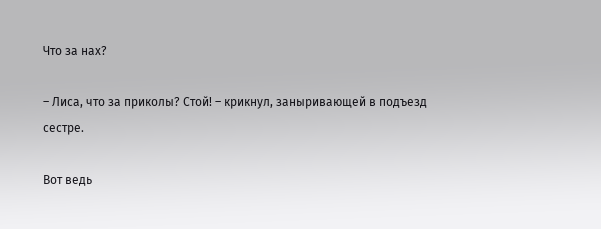Что за нах?

– Лиса, что за приколы? Стой! – крикнул, заныривающей в подъезд сестре.

Вот ведь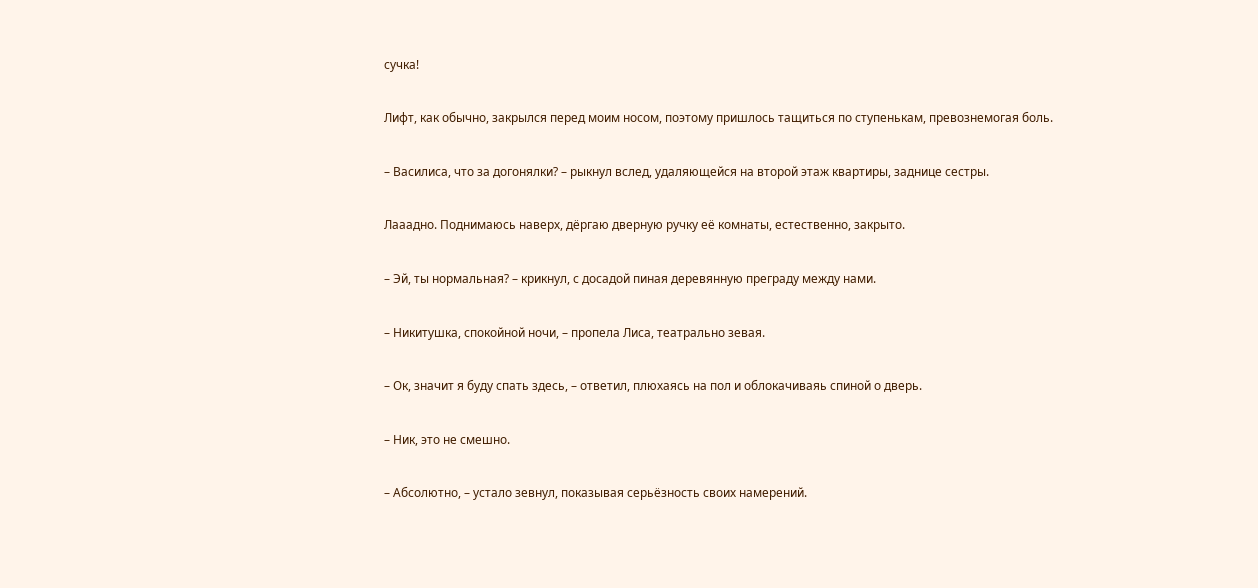сучка!

Лифт, как обычно, закрылся перед моим носом, поэтому пришлось тащиться по ступенькам, превознемогая боль.

– Василиса, что за догонялки? – рыкнул вслед, удаляющейся на второй этаж квартиры, заднице сестры.

Лааадно. Поднимаюсь наверх, дёргаю дверную ручку её комнаты, естественно, закрыто.

– Эй, ты нормальная? – крикнул, с досадой пиная деревянную преграду между нами.

– Никитушка, спокойной ночи, – пропела Лиса, театрально зевая.

– Ок, значит я буду спать здесь, – ответил, плюхаясь на пол и облокачиваяь спиной о дверь.

– Ник, это не смешно.

– Абсолютно, – устало зевнул, показывая серьёзность своих намерений.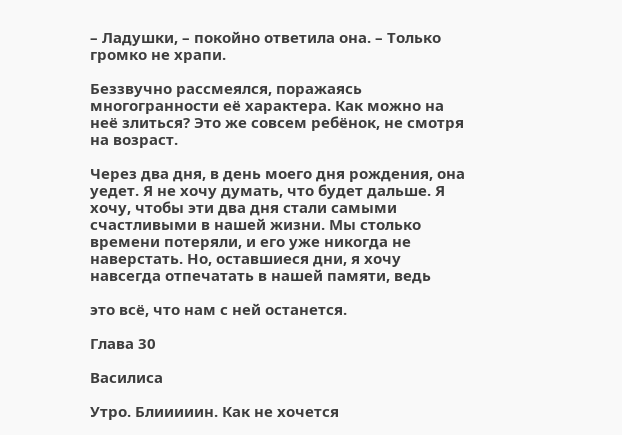– Ладушки, – покойно ответила она. – Только громко не храпи.

Беззвучно рассмеялся, поражаясь многогранности её характера. Как можно на неё злиться? Это же совсем ребёнок, не смотря на возраст.

Через два дня, в день моего дня рождения, она уедет. Я не хочу думать, что будет дальше. Я хочу, чтобы эти два дня стали самыми счастливыми в нашей жизни. Мы столько времени потеряли, и его уже никогда не наверстать. Но, оставшиеся дни, я хочу навсегда отпечатать в нашей памяти, ведь

это всё, что нам с ней останется.

Глава 30

Василиса

Утро. Блииииин. Как не хочется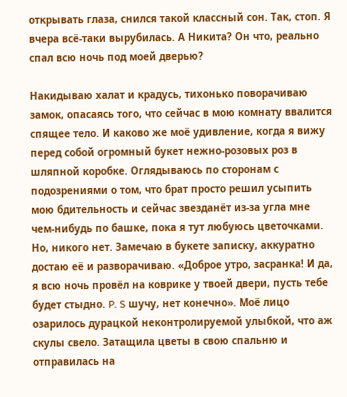открывать глаза, снился такой классный сон. Так, стоп. Я вчера всё-таки вырубилась. А Никита? Он что, реально спал всю ночь под моей дверью?

Накидываю халат и крадусь, тихонько поворачиваю замок, опасаясь того, что сейчас в мою комнату ввалится спящее тело. И каково же моё удивление, когда я вижу перед собой огромный букет нежно-розовых роз в шляпной коробке. Оглядываюсь по сторонам с подозрениями о том, что брат просто решил усыпить мою бдительность и сейчас звезданёт из-за угла мне чем-нибудь по башке, пока я тут любуюсь цветочками. Но, никого нет. Замечаю в букете записку, аккуратно достаю её и разворачиваю. «Доброе утро, засранка! И да, я всю ночь провёл на коврике у твоей двери, пусть тебе будет стыдно. P. S шучу, нет конечно». Моё лицо озарилось дурацкой неконтролируемой улыбкой, что аж скулы свело. Затащила цветы в свою спальню и отправилась на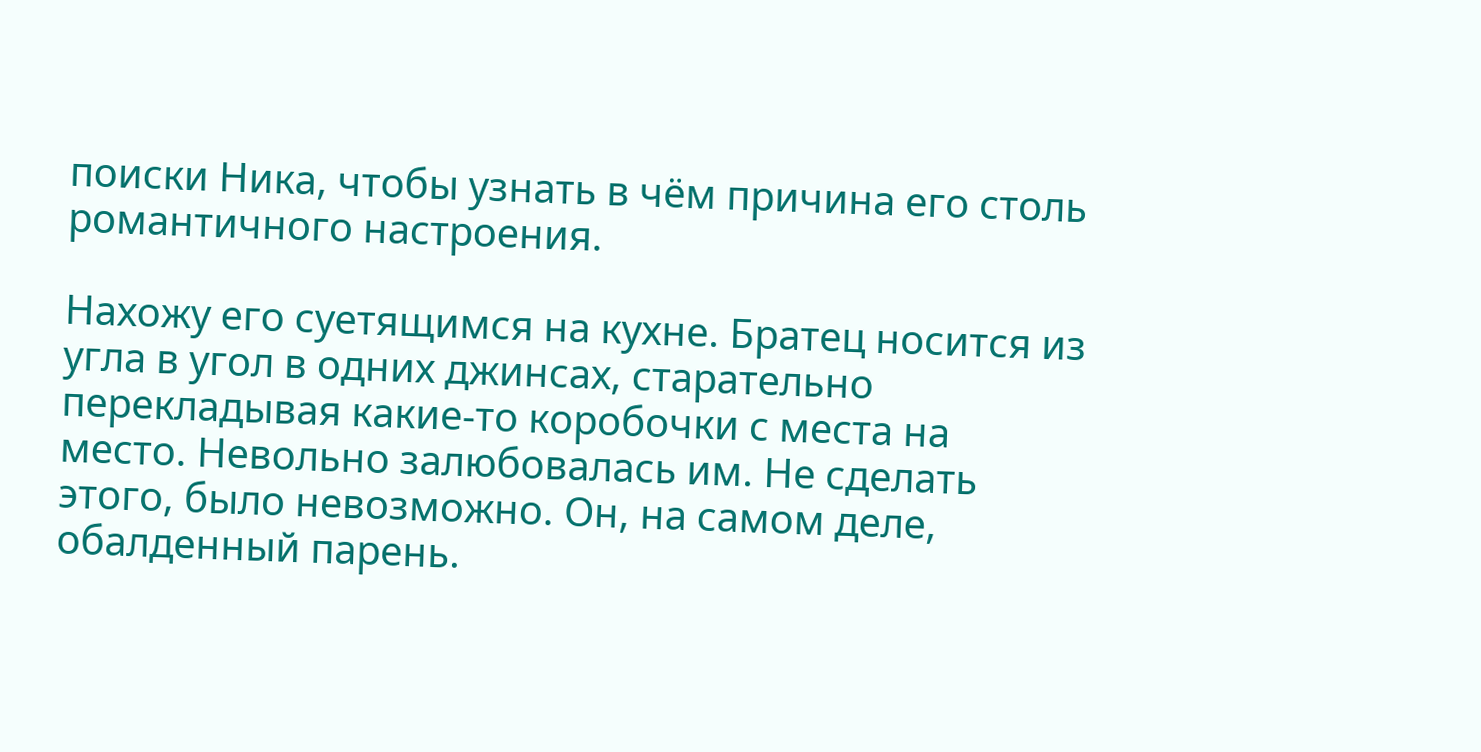поиски Ника, чтобы узнать в чём причина его столь романтичного настроения.

Нахожу его суетящимся на кухне. Братец носится из угла в угол в одних джинсах, старательно перекладывая какие-то коробочки с места на место. Невольно залюбовалась им. Не сделать этого, было невозможно. Он, на самом деле, обалденный парень.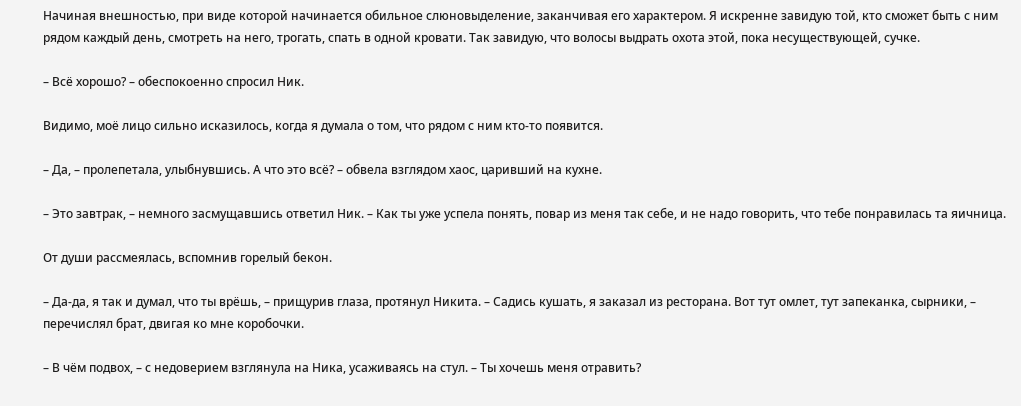Начиная внешностью, при виде которой начинается обильное слюновыделение, заканчивая его характером. Я искренне завидую той, кто сможет быть с ним рядом каждый день, смотреть на него, трогать, спать в одной кровати. Так завидую, что волосы выдрать охота этой, пока несуществующей, сучке.

– Всё хорошо? – обеспокоенно спросил Ник.

Видимо, моё лицо сильно исказилось, когда я думала о том, что рядом с ним кто-то появится.

– Да, – пролепетала, улыбнувшись. А что это всё? – обвела взглядом хаос, царивший на кухне.

– Это завтрак, – немного засмущавшись ответил Ник. – Как ты уже успела понять, повар из меня так себе, и не надо говорить, что тебе понравилась та яичница.

От души рассмеялась, вспомнив горелый бекон.

– Да-да, я так и думал, что ты врёшь, – прищурив глаза, протянул Никита. – Садись кушать, я заказал из ресторана. Вот тут омлет, тут запеканка, сырники, – перечислял брат, двигая ко мне коробочки.

– В чём подвох, – с недоверием взглянула на Ника, усаживаясь на стул. – Ты хочешь меня отравить?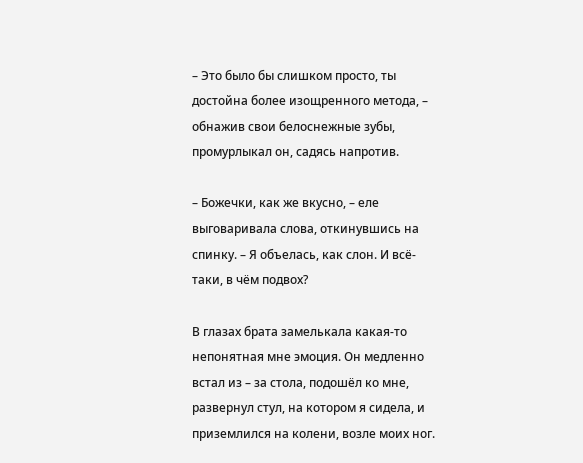– Это было бы слишком просто, ты достойна более изощренного метода, – обнажив свои белоснежные зубы, промурлыкал он, садясь напротив.

– Божечки, как же вкусно, – еле выговаривала слова, откинувшись на спинку. – Я объелась, как слон. И всё-таки, в чём подвох?

В глазах брата замелькала какая-то непонятная мне эмоция. Он медленно встал из – за стола, подошёл ко мне, развернул стул, на котором я сидела, и приземлился на колени, возле моих ног.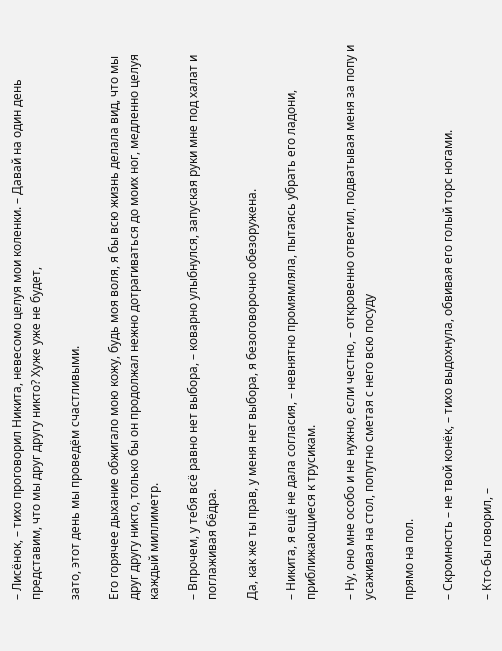– Лисёнок, – тихо проговорил Никита, невесомо целуя мои коленки. – Давай на один день представим, что мы друг другу никто? Хуже уже не будет,

зато, этот день мы проведём счастливыми.

Его горячее дыхание обжигало мою кожу, будь моя воля, я бы всю жизнь делала вид, что мы друг другу никто, только бы он продолжал нежно дотрагиваться до моих ног, медленно целуя каждый миллиметр.

– Впрочем, у тебя всё равно нет выбора, – коварно улыбнулся, запуская руки мне под халат и поглаживая бёдра.

Да, как же ты прав, у меня нет выбора, я безоговорочно обезоружена.

– Никита, я ещё не дала согласия, – невнятно промямляла, пытаясь убрать его ладони, приближающиеся к трусикам.

– Ну, оно мне особо и не нужно, если честно, – откровенно ответил, подватывая меня за попу и усаживая на стол, попутно сметая с него всю посуду

прямо на пол.

– Скромность – не твой конёк, – тихо выдохнула, обвивая его голый торс ногами.

– Кто-бы говорил, –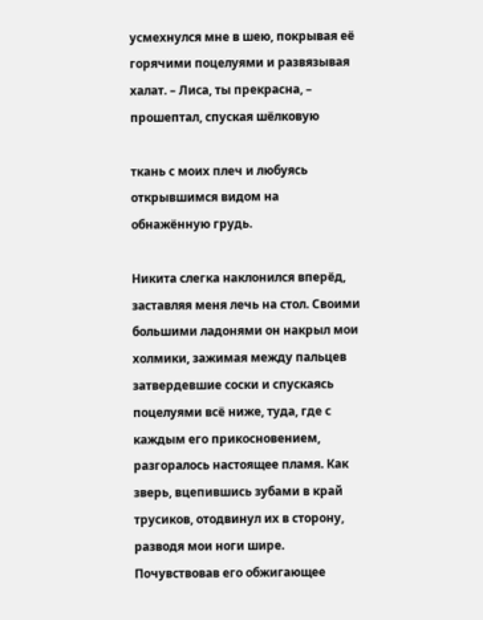усмехнулся мне в шею, покрывая её горячими поцелуями и развязывая халат. – Лиса, ты прекрасна, – прошептал, спуская шёлковую

ткань с моих плеч и любуясь открывшимся видом на обнажённую грудь.

Никита слегка наклонился вперёд, заставляя меня лечь на стол. Своими большими ладонями он накрыл мои холмики, зажимая между пальцев затвердевшие соски и спускаясь поцелуями всё ниже, туда, где с каждым его прикосновением, разгоралось настоящее пламя. Как зверь, вцепившись зубами в край трусиков, отодвинул их в сторону, разводя мои ноги шире. Почувствовав его обжигающее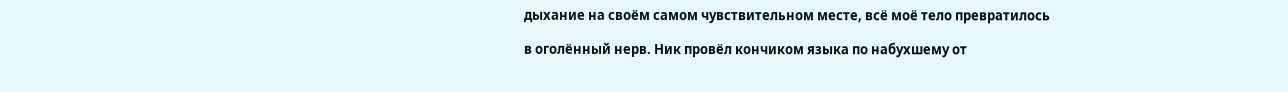дыхание на своём самом чувствительном месте, всё моё тело превратилось

в оголённый нерв. Ник провёл кончиком языка по набухшему от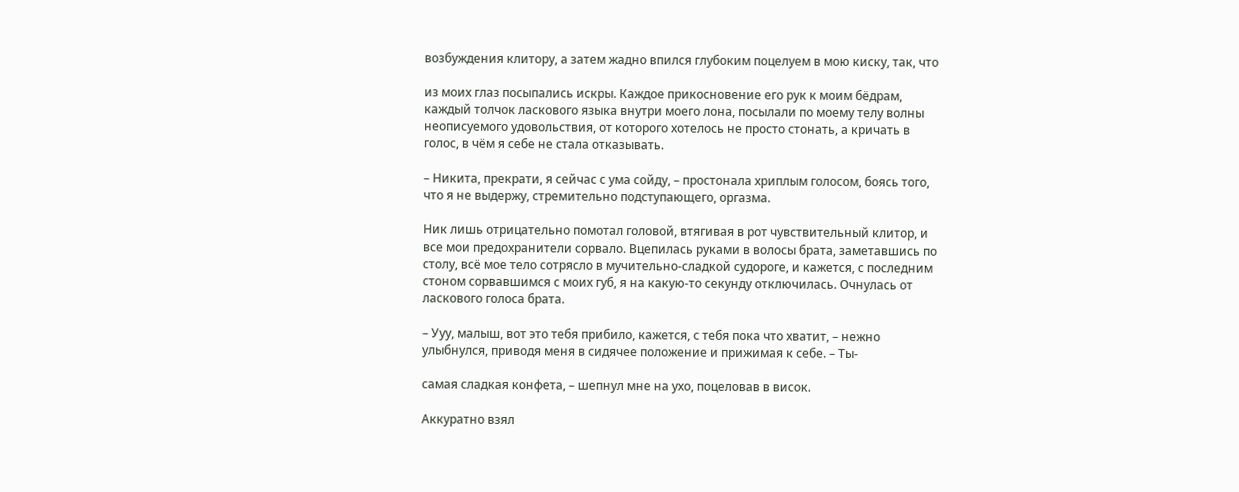возбуждения клитору, а затем жадно впился глубоким поцелуем в мою киску, так, что

из моих глаз посыпались искры. Каждое прикосновение его рук к моим бёдрам, каждый толчок ласкового языка внутри моего лона, посылали по моему телу волны неописуемого удовольствия, от которого хотелось не просто стонать, а кричать в голос, в чём я себе не стала отказывать.

– Никита, прекрати, я сейчас с ума сойду, – простонала хриплым голосом, боясь того, что я не выдержу, стремительно подступающего, оргазма.

Ник лишь отрицательно помотал головой, втягивая в рот чувствительный клитор, и все мои предохранители сорвало. Вцепилась руками в волосы брата, заметавшись по столу, всё мое тело сотрясло в мучительно-сладкой судороге, и кажется, с последним стоном сорвавшимся с моих губ, я на какую-то секунду отключилась. Очнулась от ласкового голоса брата.

– Ууу, малыш, вот это тебя прибило, кажется, с тебя пока что хватит, – нежно улыбнулся, приводя меня в сидячее положение и прижимая к себе. – Ты-

самая сладкая конфета, – шепнул мне на ухо, поцеловав в висок.

Аккуратно взял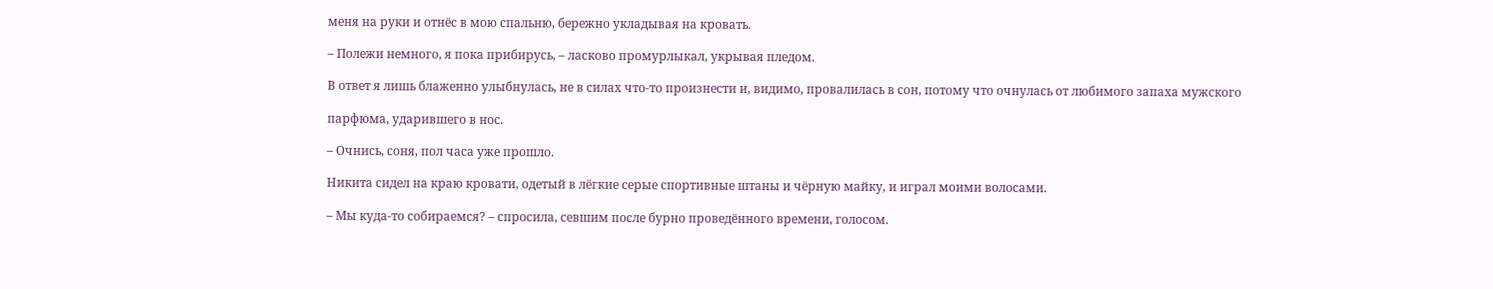меня на руки и отнёс в мою спальню, бережно укладывая на кровать.

– Полежи немного, я пока прибирусь, – ласково промурлыкал, укрывая пледом.

В ответ я лишь блаженно улыбнулась, не в силах что-то произнести и, видимо, провалилась в сон, потому что очнулась от любимого запаха мужского

парфюма, ударившего в нос.

– Очнись, соня, пол часа уже прошло.

Никита сидел на краю кровати, одетый в лёгкие серые спортивные штаны и чёрную майку, и играл моими волосами.

– Мы куда-то собираемся? – спросила, севшим после бурно проведённого времени, голосом.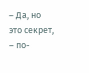– Да, но это секрет, – по-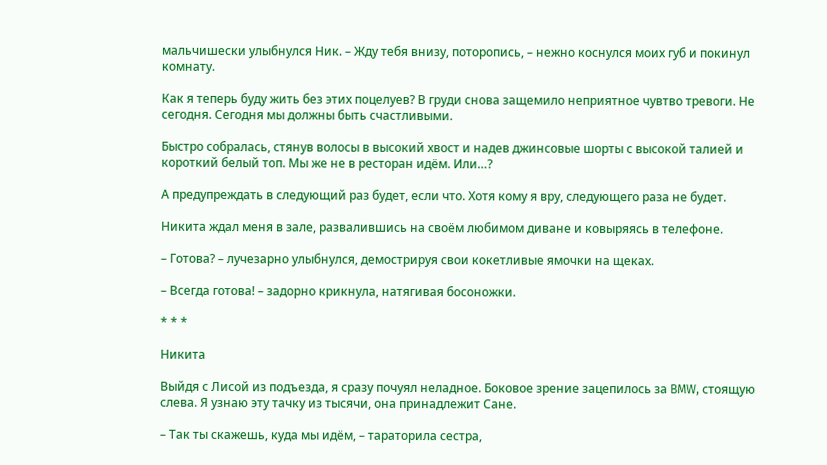мальчишески улыбнулся Ник. – Жду тебя внизу, поторопись, – нежно коснулся моих губ и покинул комнату.

Как я теперь буду жить без этих поцелуев? В груди снова защемило неприятное чувтво тревоги. Не сегодня. Сегодня мы должны быть счастливыми.

Быстро собралась, стянув волосы в высокий хвост и надев джинсовые шорты с высокой талией и короткий белый топ. Мы же не в ресторан идём. Или…?

А предупреждать в следующий раз будет, если что. Хотя кому я вру, следующего раза не будет.

Никита ждал меня в зале, развалившись на своём любимом диване и ковыряясь в телефоне.

– Готова? – лучезарно улыбнулся, демострируя свои кокетливые ямочки на щеках.

– Всегда готова! – задорно крикнула, натягивая босоножки.

* * *

Никита

Выйдя с Лисой из подъезда, я сразу почуял неладное. Боковое зрение зацепилось за BMW, стоящую слева. Я узнаю эту тачку из тысячи, она принадлежит Сане.

– Так ты скажешь, куда мы идём, – тараторила сестра,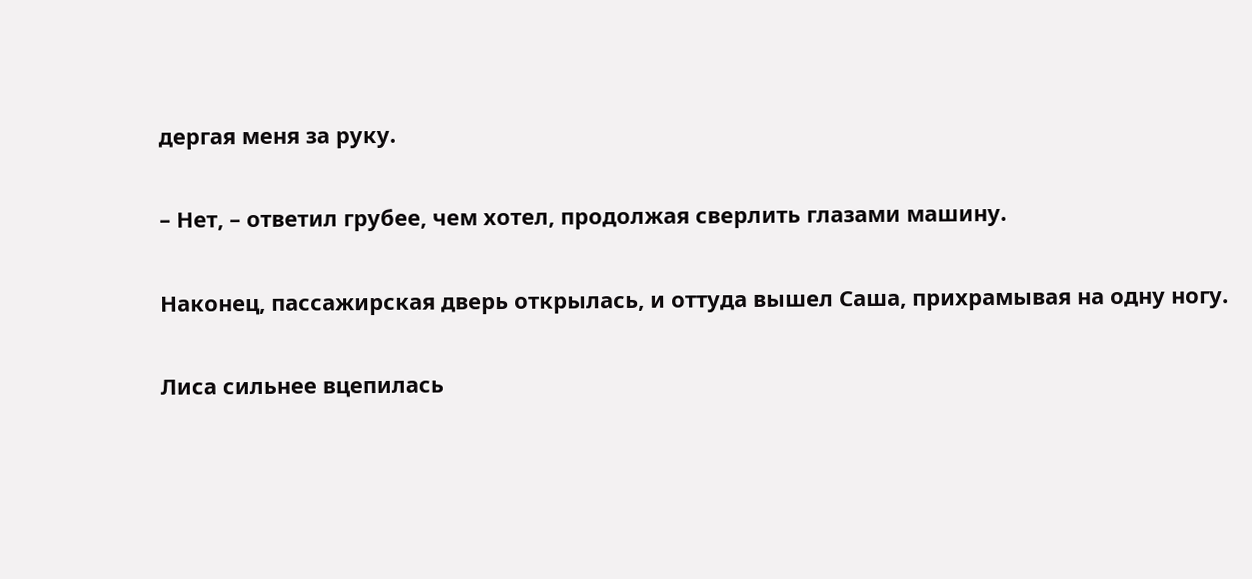дергая меня за руку.

– Нет, – ответил грубее, чем хотел, продолжая сверлить глазами машину.

Наконец, пассажирская дверь открылась, и оттуда вышел Саша, прихрамывая на одну ногу.

Лиса сильнее вцепилась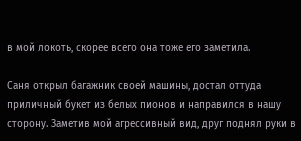в мой локоть, скорее всего она тоже его заметила.

Саня открыл багажник своей машины, достал оттуда приличный букет из белых пионов и направился в нашу сторону. Заметив мой агрессивный вид, друг поднял руки в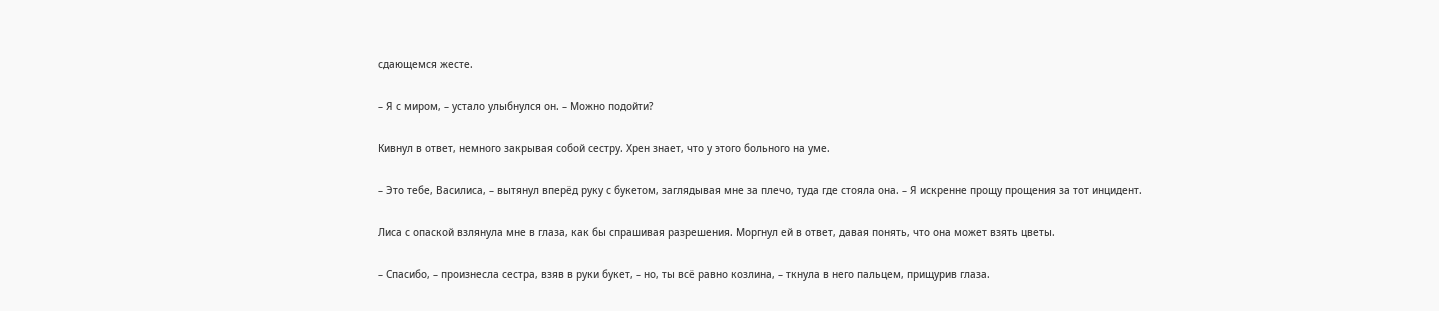сдающемся жесте.

– Я с миром, – устало улыбнулся он. – Можно подойти?

Кивнул в ответ, немного закрывая собой сестру. Хрен знает, что у этого больного на уме.

– Это тебе, Василиса, – вытянул вперёд руку с букетом, заглядывая мне за плечо, туда где стояла она. – Я искренне прощу прощения за тот инцидент.

Лиса с опаской взлянула мне в глаза, как бы спрашивая разрешения. Моргнул ей в ответ, давая понять, что она может взять цветы.

– Спасибо, – произнесла сестра, взяв в руки букет, – но, ты всё равно козлина, – ткнула в него пальцем, прищурив глаза.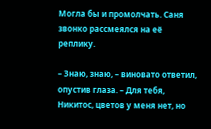Могла бы и промолчать. Саня звонко рассмеялся на её реплику.

– Знаю, знаю, – виновато ответил, опустив глаза. – Для тебя, Никитос, цветов у меня нет, но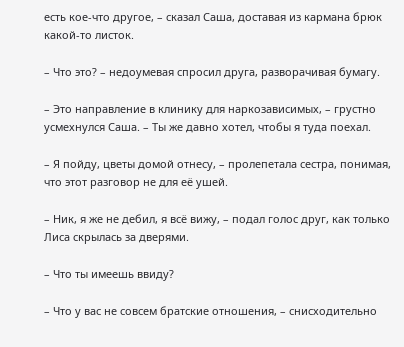есть кое-что другое, – сказал Саша, доставая из кармана брюк какой-то листок.

– Что это? – недоумевая спросил друга, разворачивая бумагу.

– Это направление в клинику для наркозависимых, – грустно усмехнулся Саша. – Ты же давно хотел, чтобы я туда поехал.

– Я пойду, цветы домой отнесу, – пролепетала сестра, понимая, что этот разговор не для её ушей.

– Ник, я же не дебил, я всё вижу, – подал голос друг, как только Лиса скрылась за дверями.

– Что ты имеешь ввиду?

– Что у вас не совсем братские отношения, – снисходительно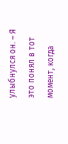улыбнулся он. – Я это понял в тот момент, когда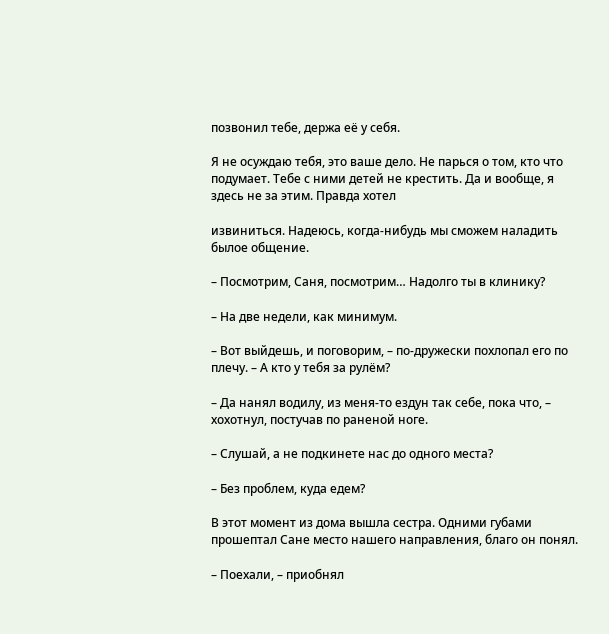позвонил тебе, держа её у себя.

Я не осуждаю тебя, это ваше дело. Не парься о том, кто что подумает. Тебе с ними детей не крестить. Да и вообще, я здесь не за этим. Правда хотел

извиниться. Надеюсь, когда-нибудь мы сможем наладить былое общение.

– Посмотрим, Саня, посмотрим… Надолго ты в клинику?

– На две недели, как минимум.

– Вот выйдешь, и поговорим, – по-дружески похлопал его по плечу. – А кто у тебя за рулём?

– Да нанял водилу, из меня-то ездун так себе, пока что, – хохотнул, постучав по раненой ноге.

– Слушай, а не подкинете нас до одного места?

– Без проблем, куда едем?

В этот момент из дома вышла сестра. Одними губами прошептал Сане место нашего направления, благо он понял.

– Поехали, – приобнял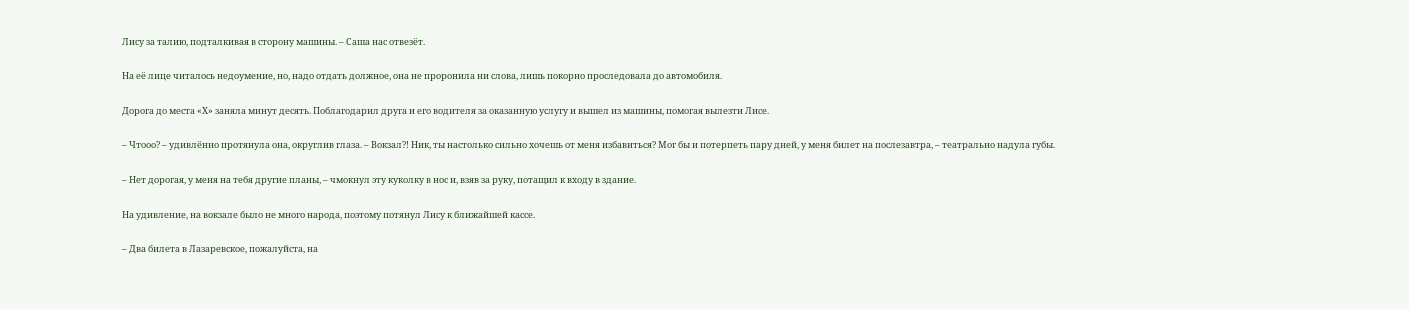Лису за талию, подталкивая в сторону машины. – Саша нас отвезёт.

На её лице читалось недоумение, но, надо отдать должное, она не проронила ни слова, лишь покорно проследовала до автомобиля.

Дорога до места «Х» заняла минут десять. Поблагодарил друга и его водителя за оказанную услугу и вышел из машины, помогая вылезти Лисе.

– Чтооо? – удивлённо протянула она, округлив глаза. – Вокзал⁈ Ник, ты настолько сильно хочешь от меня избавиться? Мог бы и потерпеть пару дней, у меня билет на послезавтра, – театрально надула губы.

– Нет дорогая, у меня на тебя другие планы, – чмокнул эту куколку в нос и, взяв за руку, потащил к входу в здание.

На удивление, на вокзале было не много народа, поэтому потянул Лису к ближайшей кассе.

– Два билета в Лазаревское, пожалуйста, на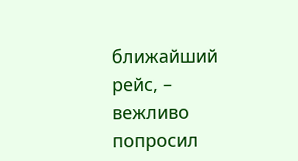ближайший рейс, – вежливо попросил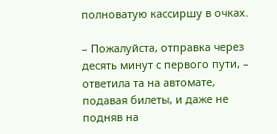полноватую кассиршу в очках.

– Пожалуйста, отправка через десять минут с первого пути, – ответила та на автомате, подавая билеты, и даже не подняв на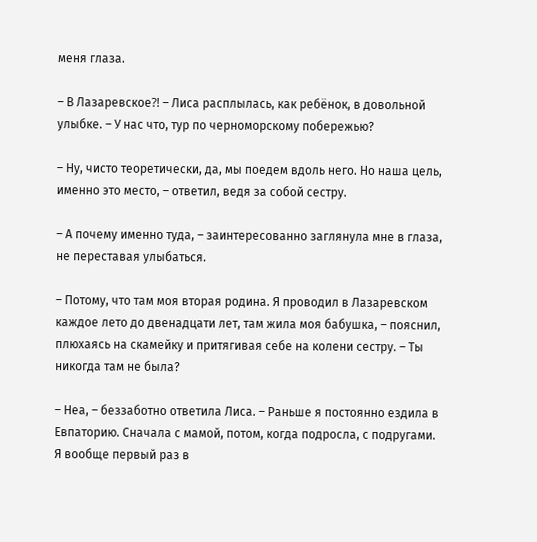меня глаза.

– В Лазаревское⁈ – Лиса расплылась, как ребёнок, в довольной улыбке. – У нас что, тур по черноморскому побережью?

– Ну, чисто теоретически, да, мы поедем вдоль него. Но наша цель, именно это место, – ответил, ведя за собой сестру.

– А почему именно туда, – заинтересованно заглянула мне в глаза, не переставая улыбаться.

– Потому, что там моя вторая родина. Я проводил в Лазаревском каждое лето до двенадцати лет, там жила моя бабушка, – пояснил, плюхаясь на скамейку и притягивая себе на колени сестру. – Ты никогда там не была?

– Неа, – беззаботно ответила Лиса. – Раньше я постоянно ездила в Евпаторию. Сначала с мамой, потом, когда подросла, с подругами. Я вообще первый раз в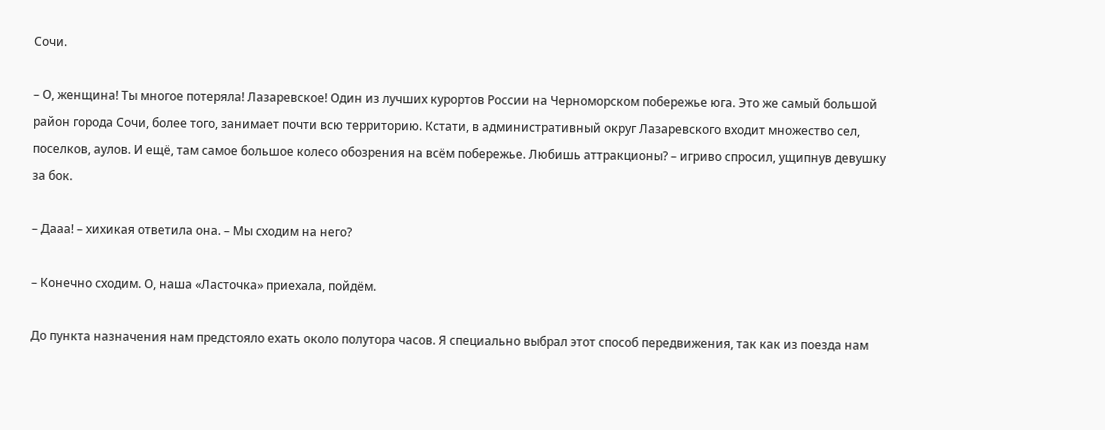Сочи.

– О, женщина! Ты многое потеряла! Лазаревское! Один из лучших курортов России на Черноморском побережье юга. Это же самый большой район города Сочи, более того, занимает почти всю территорию. Кстати, в административный округ Лазаревского входит множество сел, поселков, аулов. И ещё, там самое большое колесо обозрения на всём побережье. Любишь аттракционы? – игриво спросил, ущипнув девушку за бок.

– Дааа! – хихикая ответила она. – Мы сходим на него?

– Конечно сходим. О, наша «Ласточка» приехала, пойдём.

До пункта назначения нам предстояло ехать около полутора часов. Я специально выбрал этот способ передвижения, так как из поезда нам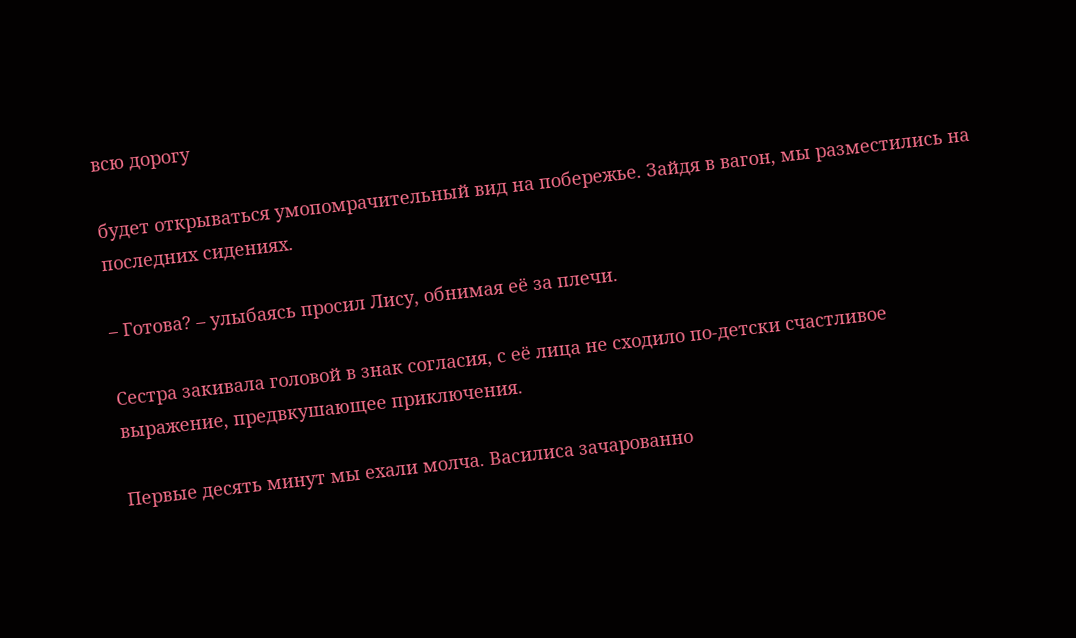всю дорогу

будет открываться умопомрачительный вид на побережье. Зайдя в вагон, мы разместились на последних сидениях.

– Готова? – улыбаясь просил Лису, обнимая её за плечи.

Сестра закивала головой в знак согласия, с её лица не сходило по-детски счастливое выражение, предвкушающее приключения.

Первые десять минут мы ехали молча. Василиса зачарованно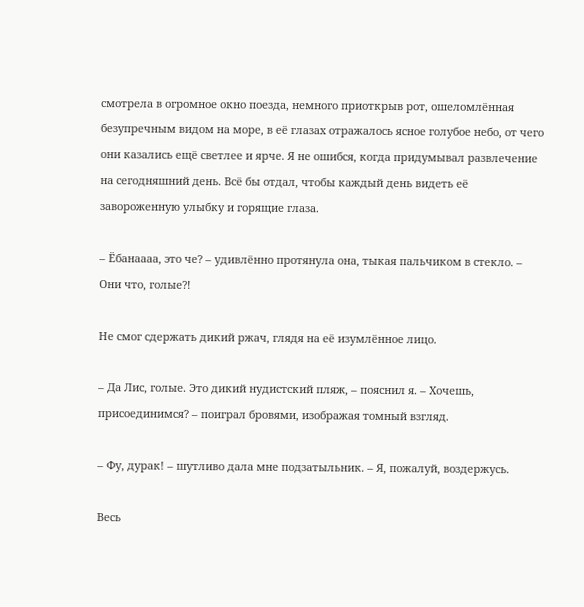смотрела в огромное окно поезда, немного приоткрыв рот, ошеломлённая безупречным видом на море, в её глазах отражалось ясное голубое небо, от чего они казались ещё светлее и ярче. Я не ошибся, когда придумывал развлечение на сегодняшний день. Всё бы отдал, чтобы каждый день видеть её завороженную улыбку и горящие глаза.

– Ёбанаааа, это че? – удивлённо протянула она, тыкая пальчиком в стекло. – Они что, голые⁈

Не смог сдержать дикий ржач, глядя на её изумлённое лицо.

– Да Лис, голые. Это дикий нудистский пляж, – пояснил я. – Хочешь, присоединимся? – поиграл бровями, изображая томный взгляд.

– Фу, дурак! – шутливо дала мне подзатыльник. – Я, пожалуй, воздержусь.

Весь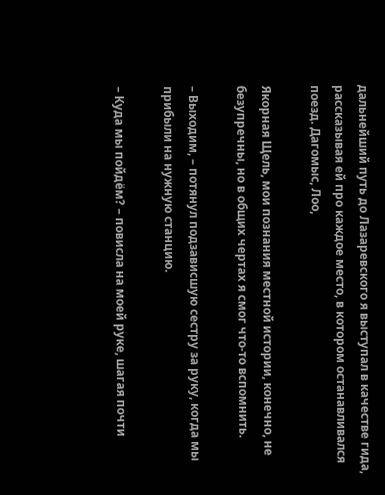дальнейший путь до Лазаревского я выступал в качестве гида, рассказывая ей про каждое место, в котором останавливался поезд. Дагомыс, Лоо,

Якорная Щель, мои познания местной истории, конечно, не безупречны, но в общих чертах я смог что-то вспомнить.

– Выходим, – потянул подзависшую сестру за руку, когда мы прибыли на нужную станцию.

– Куда мы пойдём? – повисла на моей руке, шагая почти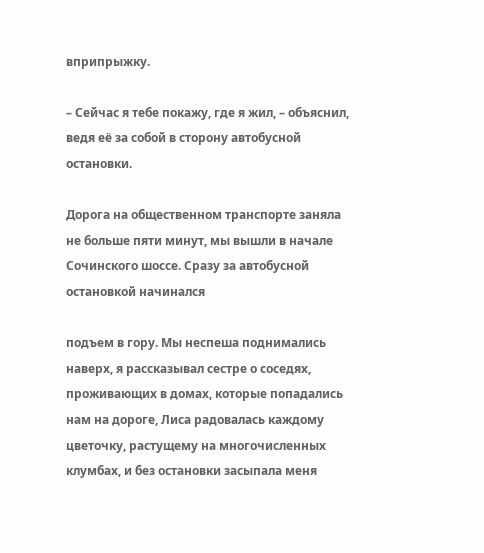вприпрыжку.

– Сейчас я тебе покажу, где я жил, – объяснил, ведя её за собой в сторону автобусной остановки.

Дорога на общественном транспорте заняла не больше пяти минут, мы вышли в начале Сочинского шоссе. Сразу за автобусной остановкой начинался

подъем в гору. Мы неспеша поднимались наверх, я рассказывал сестре о соседях, проживающих в домах, которые попадались нам на дороге, Лиса радовалась каждому цветочку, растущему на многочисленных клумбах, и без остановки засыпала меня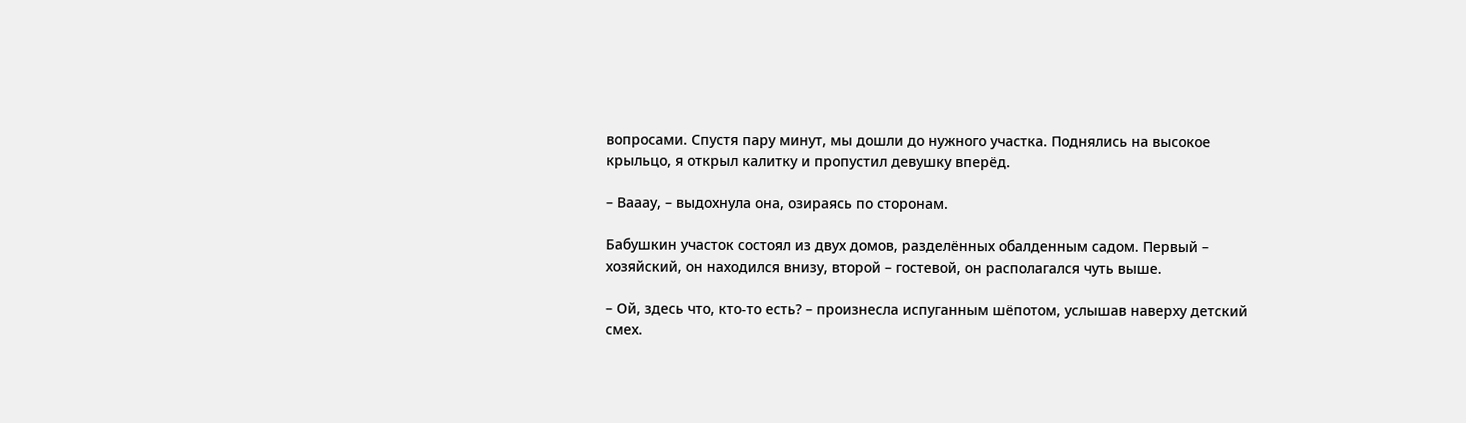вопросами. Спустя пару минут, мы дошли до нужного участка. Поднялись на высокое крыльцо, я открыл калитку и пропустил девушку вперёд.

– Вааау, – выдохнула она, озираясь по сторонам.

Бабушкин участок состоял из двух домов, разделённых обалденным садом. Первый – хозяйский, он находился внизу, второй – гостевой, он располагался чуть выше.

– Ой, здесь что, кто-то есть? – произнесла испуганным шёпотом, услышав наверху детский смех.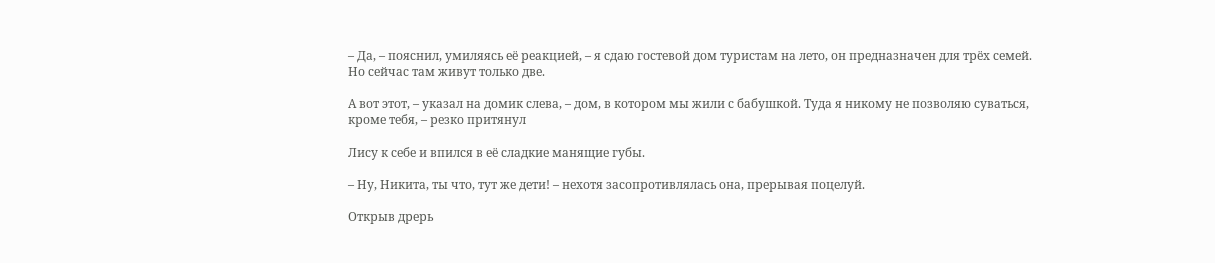– Да, – пояснил, умиляясь её реакцией, – я сдаю гостевой дом туристам на лето, он предназначен для трёх семей. Но сейчас там живут только две.

А вот этот, – указал на домик слева, – дом, в котором мы жили с бабушкой. Туда я никому не позволяю суваться, кроме тебя, – резко притянул

Лису к себе и впился в её сладкие манящие губы.

– Ну, Никита, ты что, тут же дети! – нехотя засопротивлялась она, прерывая поцелуй.

Открыв дрерь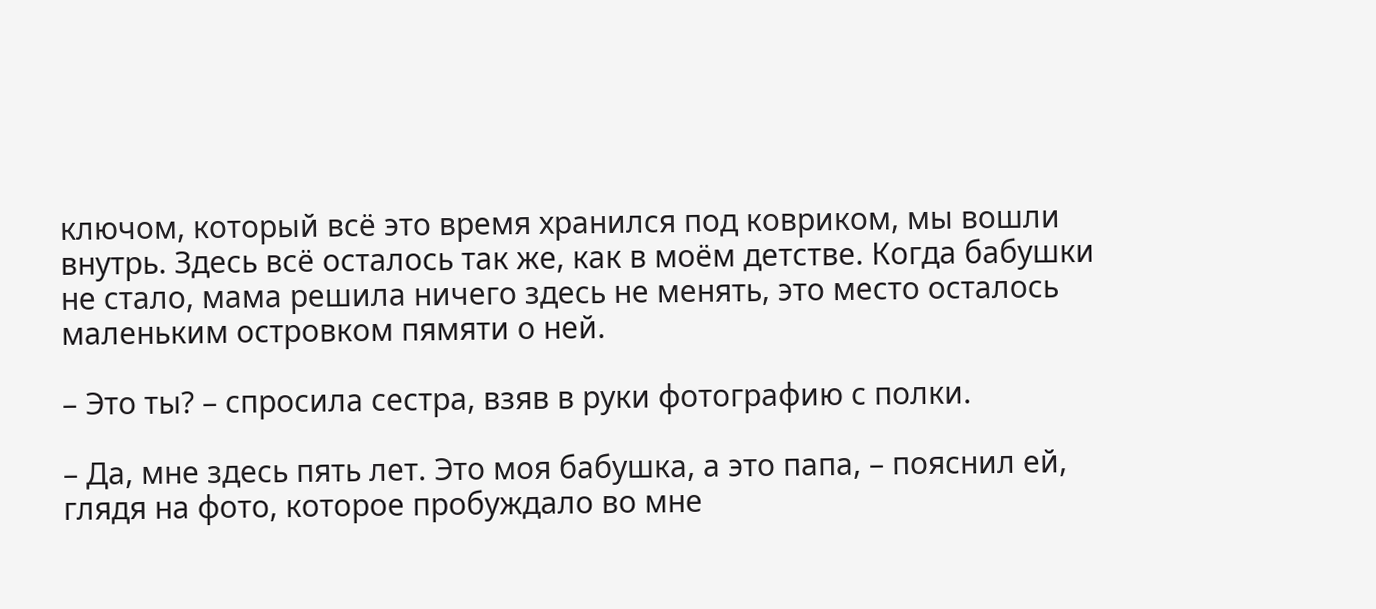ключом, который всё это время хранился под ковриком, мы вошли внутрь. Здесь всё осталось так же, как в моём детстве. Когда бабушки не стало, мама решила ничего здесь не менять, это место осталось маленьким островком пямяти о ней.

– Это ты? – спросила сестра, взяв в руки фотографию с полки.

– Да, мне здесь пять лет. Это моя бабушка, а это папа, – пояснил ей, глядя на фото, которое пробуждало во мне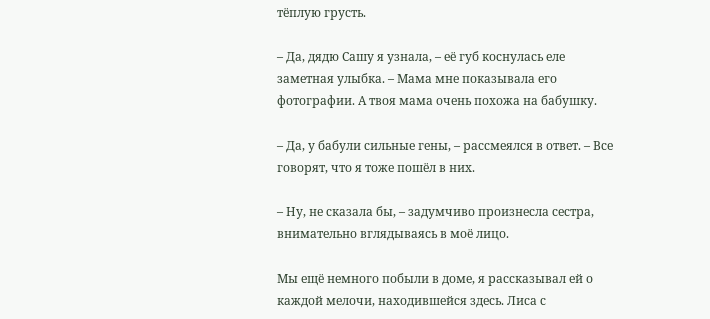тёплую грусть.

– Да, дядю Сашу я узнала, – её губ коснулась еле заметная улыбка. – Мама мне показывала его фотографии. А твоя мама очень похожа на бабушку.

– Да, у бабули сильные гены, – рассмеялся в ответ. – Все говорят, что я тоже пошёл в них.

– Ну, не сказала бы, – задумчиво произнесла сестра, внимательно вглядываясь в моё лицо.

Мы ещё немного побыли в доме, я рассказывал ей о каждой мелочи, находившейся здесь. Лиса с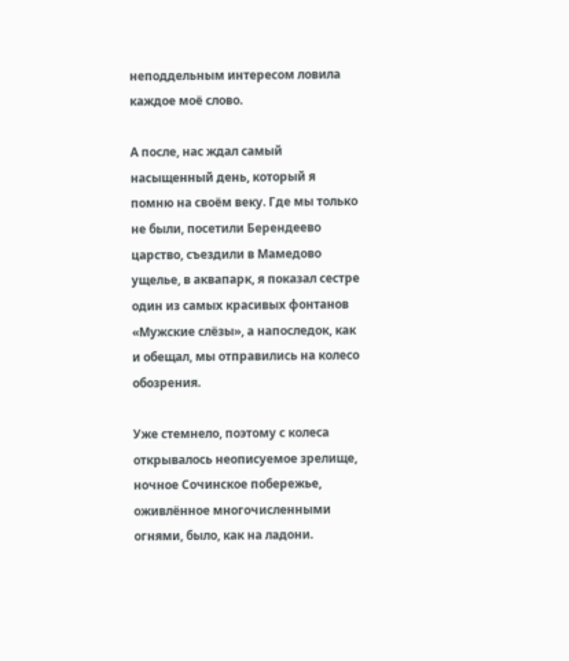неподдельным интересом ловила каждое моё слово.

А после, нас ждал самый насыщенный день, который я помню на своём веку. Где мы только не были, посетили Берендеево царство, съездили в Мамедово ущелье, в аквапарк, я показал сестре один из самых красивых фонтанов «Мужские слёзы», а напоследок, как и обещал, мы отправились на колесо обозрения.

Уже стемнело, поэтому с колеса открывалось неописуемое зрелище, ночное Сочинское побережье, оживлённое многочисленными огнями, было, как на ладони.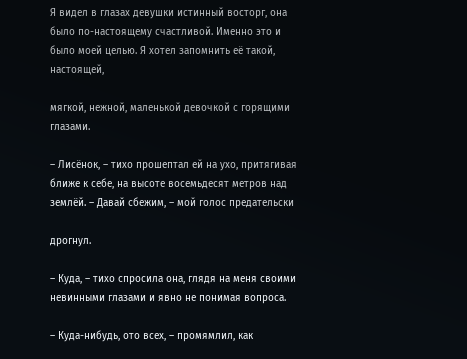Я видел в глазах девушки истинный восторг, она было по-настоящему счастливой. Именно это и было моей целью. Я хотел запомнить её такой, настоящей,

мягкой, нежной, маленькой девочкой с горящими глазами.

– Лисёнок, – тихо прошептал ей на ухо, притягивая ближе к себе, на высоте восемьдесят метров над землёй. – Давай сбежим, – мой голос предательски

дрогнул.

– Куда, – тихо спросила она, глядя на меня своими невинными глазами и явно не понимая вопроса.

– Куда-нибудь, ото всех, – промямлил, как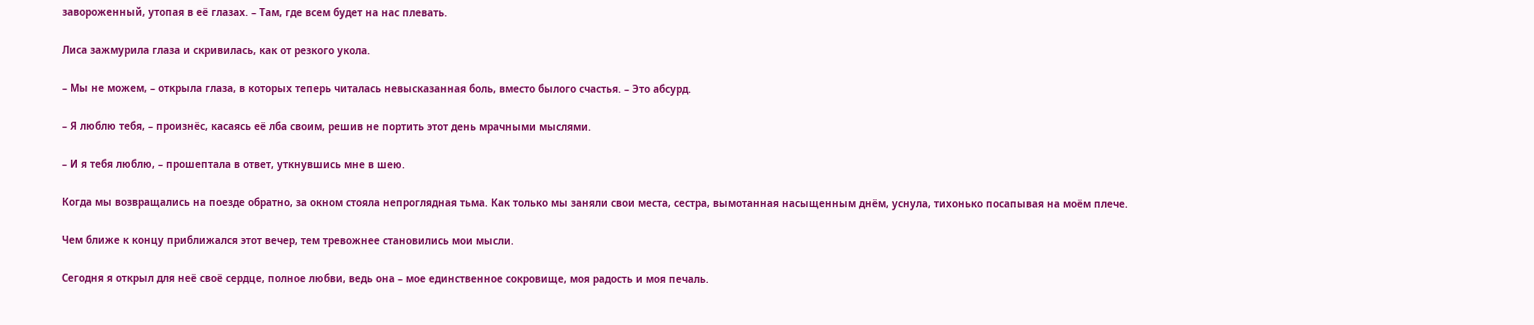завороженный, утопая в её глазах. – Там, где всем будет на нас плевать.

Лиса зажмурила глаза и скривилась, как от резкого укола.

– Мы не можем, – открыла глаза, в которых теперь читалась невысказанная боль, вместо былого счастья. – Это абсурд.

– Я люблю тебя, – произнёс, касаясь её лба своим, решив не портить этот день мрачными мыслями.

– И я тебя люблю, – прошептала в ответ, уткнувшись мне в шею.

Когда мы возвращались на поезде обратно, за окном стояла непроглядная тьма. Как только мы заняли свои места, сестра, вымотанная насыщенным днём, уснула, тихонько посапывая на моём плече.

Чем ближе к концу приближался этот вечер, тем тревожнее становились мои мысли.

Сегодня я открыл для неё своё сердце, полное любви, ведь она – мое единственное сокровище, моя радость и моя печаль.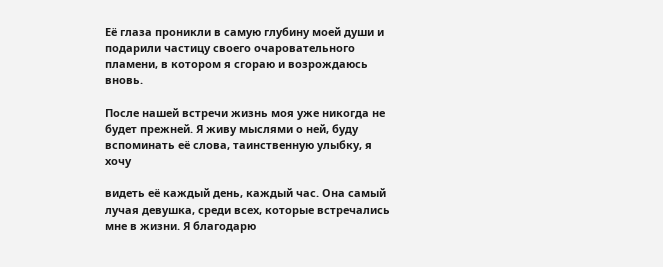Её глаза проникли в самую глубину моей души и подарили частицу своего очаровательного пламени, в котором я сгораю и возрождаюсь вновь.

После нашей встречи жизнь моя уже никогда не будет прежней. Я живу мыслями о ней, буду вспоминать её слова, таинственную улыбку, я хочу

видеть её каждый день, каждый час. Она самый лучая девушка, среди всех, которые встречались мне в жизни. Я благодарю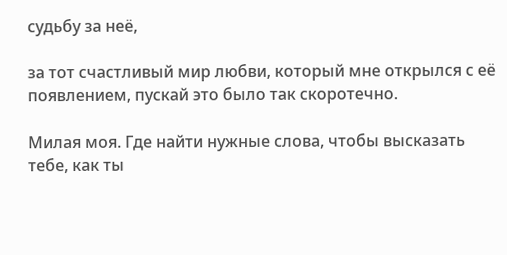судьбу за неё,

за тот счастливый мир любви, который мне открылся с её появлением, пускай это было так скоротечно.

Милая моя. Где найти нужные слова, чтобы высказать тебе, как ты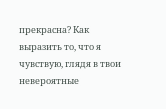прекрасна? Как выразить то, что я чувствую, глядя в твои невероятные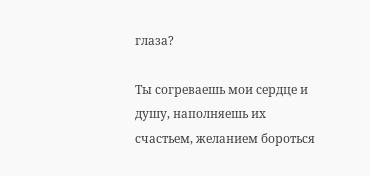глаза?

Ты согреваешь мои сердце и душу, наполняешь их счастьем, желанием бороться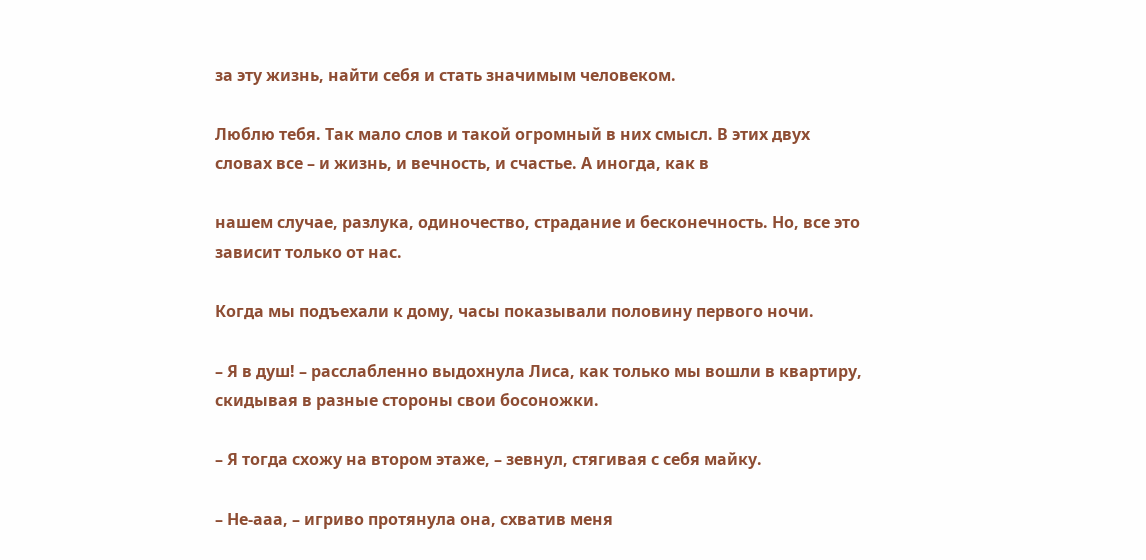за эту жизнь, найти себя и стать значимым человеком.

Люблю тебя. Так мало слов и такой огромный в них смысл. В этих двух словах все – и жизнь, и вечность, и счастье. А иногда, как в

нашем случае, разлука, одиночество, страдание и бесконечность. Но, все это зависит только от нас.

Когда мы подъехали к дому, часы показывали половину первого ночи.

– Я в душ! – расслабленно выдохнула Лиса, как только мы вошли в квартиру, скидывая в разные стороны свои босоножки.

– Я тогда схожу на втором этаже, – зевнул, стягивая с себя майку.

– Не-ааа, – игриво протянула она, схватив меня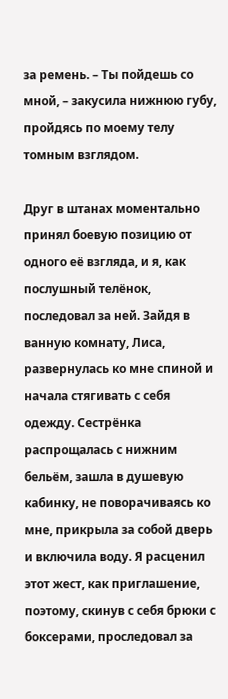за ремень. – Ты пойдешь со мной, – закусила нижнюю губу, пройдясь по моему телу томным взглядом.

Друг в штанах моментально принял боевую позицию от одного её взгляда, и я, как послушный телёнок, последовал за ней. Зайдя в ванную комнату, Лиса, развернулась ко мне спиной и начала стягивать с себя одежду. Сестрёнка распрощалась с нижним бельём, зашла в душевую кабинку, не поворачиваясь ко мне, прикрыла за собой дверь и включила воду. Я расценил этот жест, как приглашение, поэтому, скинув с себя брюки с боксерами, проследовал за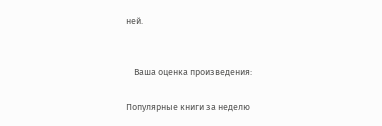ней.


    Ваша оценка произведения:

Популярные книги за неделю